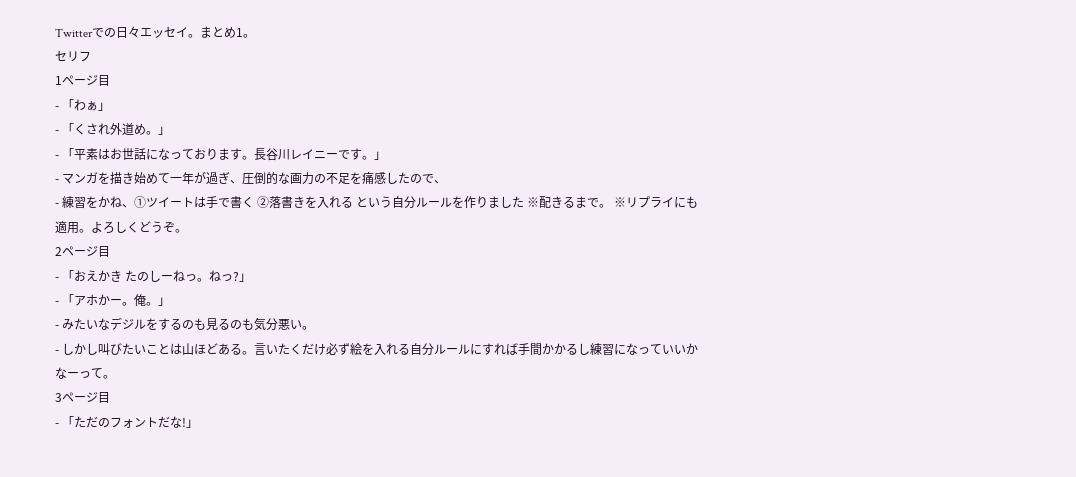Twitterでの日々エッセイ。まとめ1。
セリフ
1ページ目
- 「わぁ」
- 「くされ外道め。」
- 「平素はお世話になっております。長谷川レイニーです。」
- マンガを描き始めて一年が過ぎ、圧倒的な画力の不足を痛感したので、
- 練習をかね、①ツイートは手で書く ②落書きを入れる という自分ルールを作りました ※配きるまで。 ※リプライにも適用。よろしくどうぞ。
2ページ目
- 「おえかき たのしーねっ。ねっ?」
- 「アホかー。俺。」
- みたいなデジルをするのも見るのも気分悪い。
- しかし叫びたいことは山ほどある。言いたくだけ必ず絵を入れる自分ルールにすれば手間かかるし練習になっていいかなーって。
3ページ目
- 「ただのフォントだな!」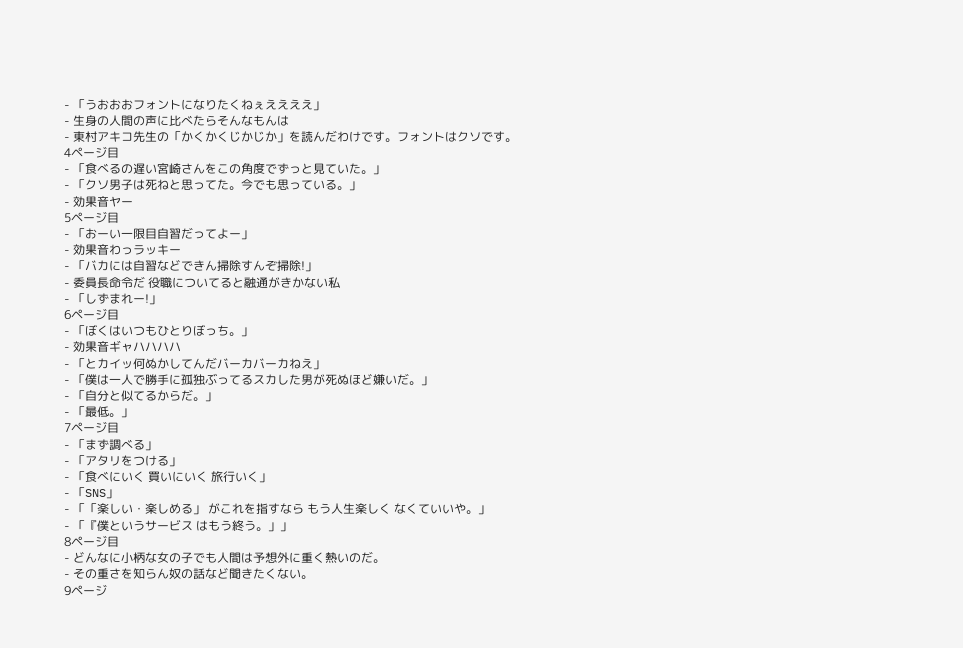- 「うおおおフォントになりたくねぇええええ」
- 生身の人間の声に比べたらそんなもんは
- 東村アキコ先生の「かくかくじかじか」を読んだわけです。フォントはクソです。
4ページ目
- 「食べるの遅い宮崎さんをこの角度でずっと見ていた。」
- 「クソ男子は死ねと思ってた。今でも思っている。」
- 効果音ヤー
5ページ目
- 「おーい一限目自習だってよー」
- 効果音わっラッキー
- 「バカには自習などできん掃除すんぞ掃除!」
- 委員長命令だ 役職についてると融通がきかない私
- 「しずまれー!」
6ページ目
- 「ぼくはいつもひとりぼっち。」
- 効果音ギャハハハハ
- 「とカイッ何ぬかしてんだバーカバーカねえ」
- 「僕は一人で勝手に孤独ぶってるスカした男が死ぬほど嫌いだ。」
- 「自分と似てるからだ。」
- 「最低。」
7ページ目
- 「まず調べる」
- 「アタリをつける」
- 「食べにいく 買いにいく 旅行いく」
- 「SNS」
- 「「楽しい・楽しめる」 がこれを指すなら もう人生楽しく なくていいや。」
- 「『僕というサービス はもう終う。」」
8ページ目
- どんなに小柄な女の子でも人間は予想外に重く熱いのだ。
- その重さを知らん奴の話など聞きたくない。
9ページ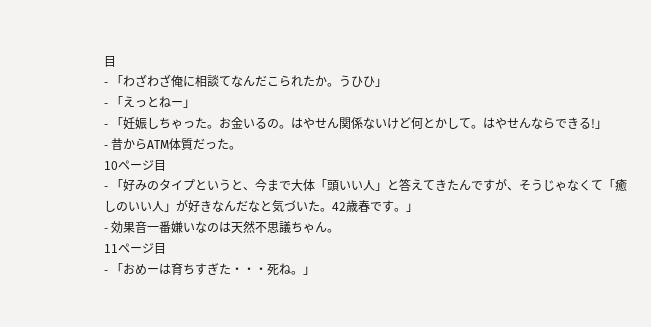目
- 「わざわざ俺に相談てなんだこられたか。うひひ」
- 「えっとねー」
- 「妊娠しちゃった。お金いるの。はやせん関係ないけど何とかして。はやせんならできる!」
- 昔からATM体質だった。
10ページ目
- 「好みのタイプというと、今まで大体「頭いい人」と答えてきたんですが、そうじゃなくて「癒しのいい人」が好きなんだなと気づいた。42歳春です。」
- 効果音一番嫌いなのは天然不思議ちゃん。
11ページ目
- 「おめーは育ちすぎた・・・死ね。」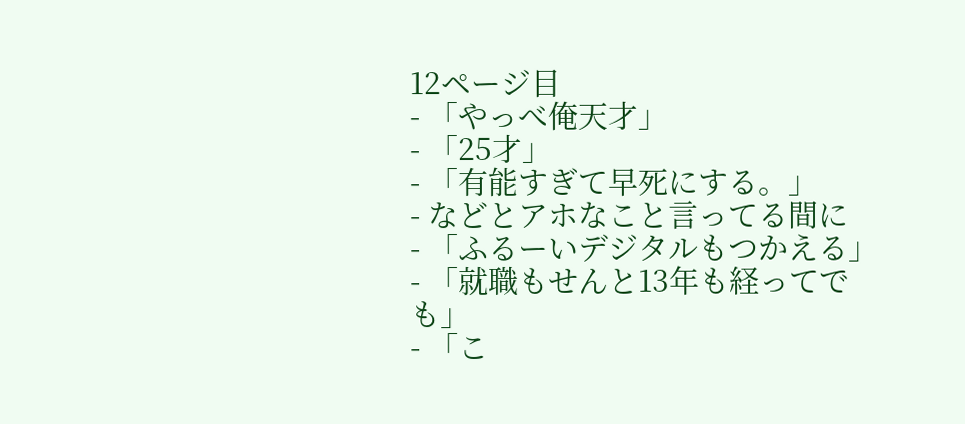12ページ目
- 「やっべ俺天才」
- 「25才」
- 「有能すぎて早死にする。」
- などとアホなこと言ってる間に
- 「ふるーいデジタルもつかえる」
- 「就職もせんと13年も経ってでも」
- 「こ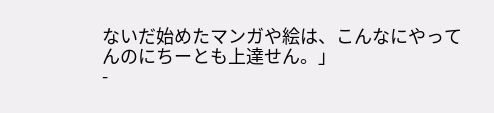ないだ始めたマンガや絵は、こんなにやってんのにちーとも上達せん。」
-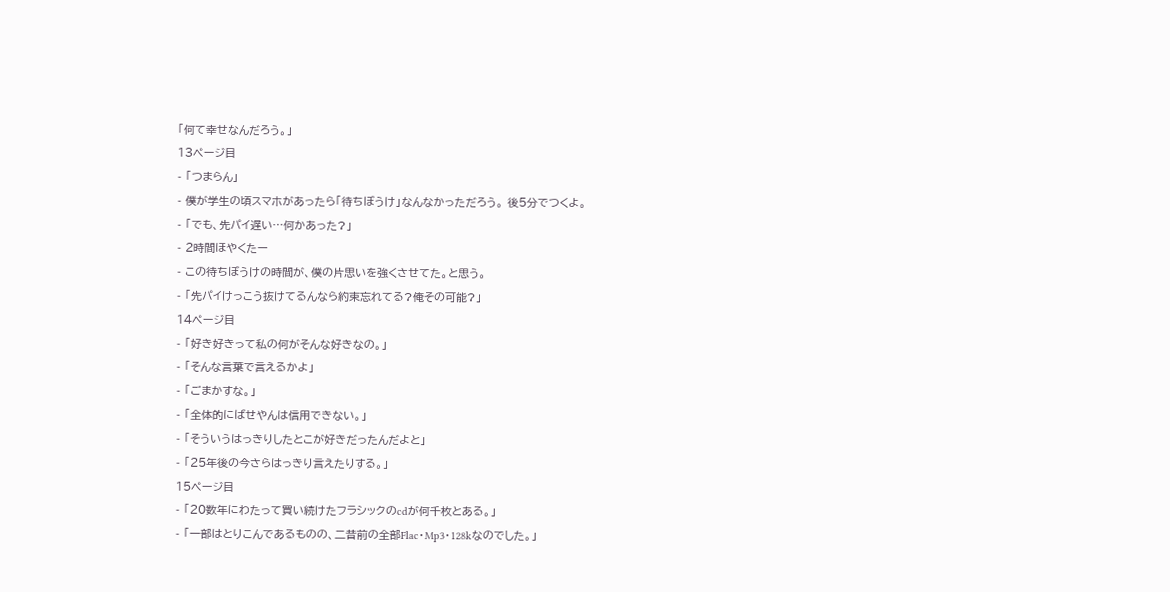「何て幸せなんだろう。」
13ページ目
- 「つまらん」
- 僕が学生の頃スマホがあったら「待ちぼうけ」なんなかっただろう。 後5分でつくよ。
- 「でも、先パイ遅い…何かあった?」
- 2時間ほやくたー
- この待ちぼうけの時間が、僕の片思いを強くさせてた。と思う。
- 「先パイけっこう抜けてるんなら約束忘れてる?俺その可能?」
14ページ目
- 「好き好きって私の何がそんな好きなの。」
- 「そんな言葉で言えるかよ」
- 「ごまかすな。」
- 「全体的にばせやんは信用できない。」
- 「そういうはっきりしたとこが好きだったんだよと」
- 「25年後の今さらはっきり言えたりする。」
15ページ目
- 「20数年にわたって買い続けたフラシックのcdが何千枚とある。」
- 「一部はとりこんであるものの、二昔前の全部Flac・Mp3・128kなのでした。」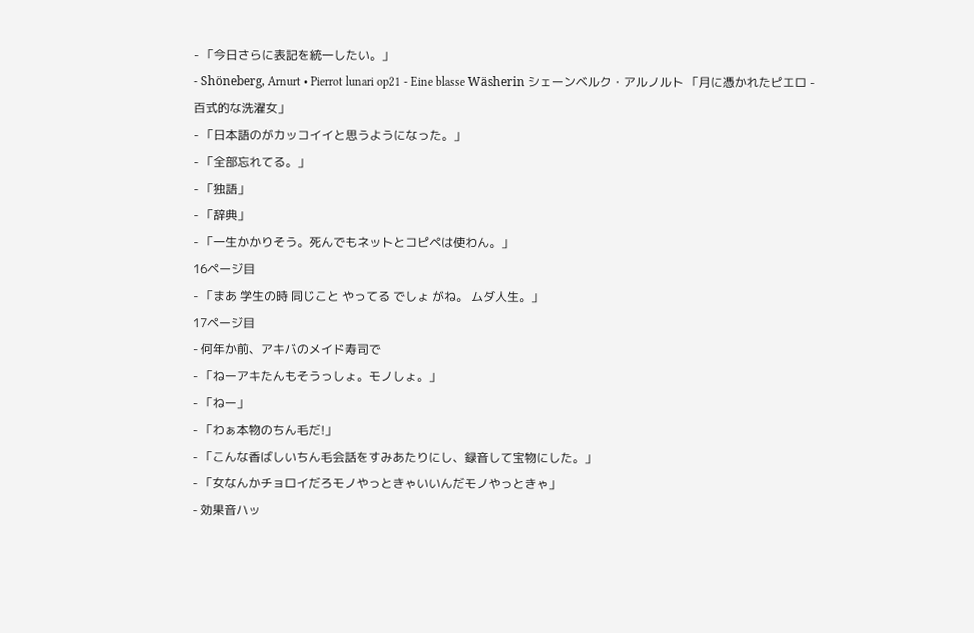- 「今日さらに表記を統一したい。」
- Shöneberg, Arnurt • Pierrot lunari op21 - Eine blasse Wäsherin シェーンベルク・アルノルト 「月に憑かれたピエロ - 百式的な洗濯女」
- 「日本語のがカッコイイと思うようになった。」
- 「全部忘れてる。」
- 「独語」
- 「辞典」
- 「一生かかりそう。死んでもネットとコピペは使わん。」
16ページ目
- 「まあ 学生の時 同じこと やってる でしょ がね。 ムダ人生。」
17ページ目
- 何年か前、アキバのメイド寿司で
- 「ねーアキたんもそうっしょ。モノしょ。」
- 「ねー」
- 「わぁ本物のちん毛だ!」
- 「こんな香ばしいちん毛会話をすみあたりにし、録音して宝物にした。」
- 「女なんかチョロイだろモノやっときゃいいんだモノやっときゃ」
- 効果音ハッ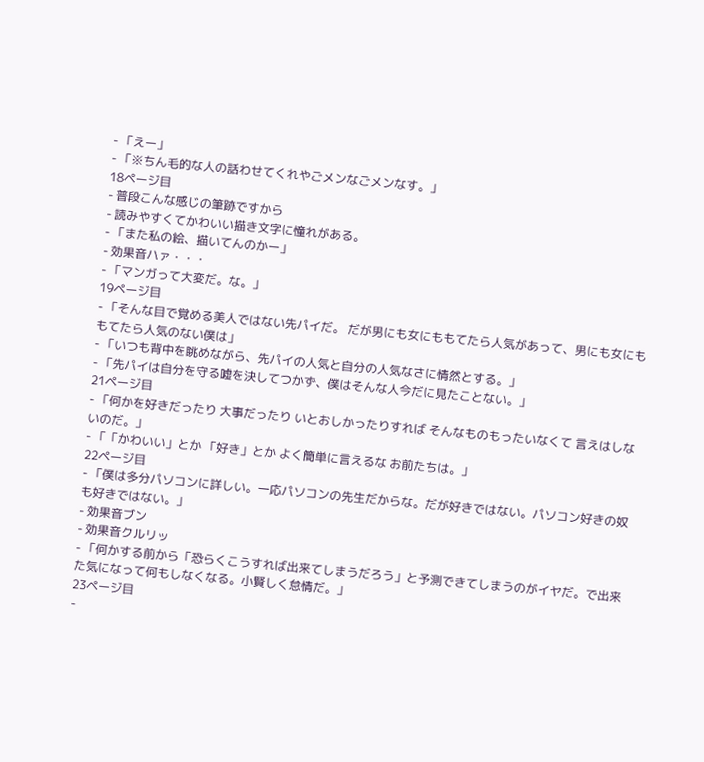- 「えー」
- 「※ちん毛的な人の話わせてくれやごメンなごメンなす。」
18ページ目
- 普段こんな感じの筆跡ですから
- 読みやすくてかわいい描き文字に憧れがある。
- 「また私の絵、描いてんのかー」
- 効果音ハァ・・・
- 「マンガって大変だ。な。」
19ページ目
- 「そんな目で覚める美人ではない先パイだ。 だが男にも女にももてたら人気があって、男にも女にももてたら人気のない僕は」
- 「いつも背中を眺めながら、先パイの人気と自分の人気なさに情然とする。」
- 「先パイは自分を守る嘘を決してつかず、僕はそんな人今だに見たことない。」
21ページ目
- 「何かを好きだったり 大事だったり いとおしかったりすれば そんなものもったいなくて 言えはしないのだ。」
- 「「かわいい」とか 「好き」とか よく簡単に言えるな お前たちは。」
22ページ目
- 「僕は多分パソコンに詳しい。一応パソコンの先生だからな。だが好きではない。パソコン好きの奴も好きではない。」
- 効果音ブン
- 効果音クルリッ
- 「何かする前から「恐らくこうすれば出来てしまうだろう」と予測できてしまうのがイヤだ。で出来た気になって何もしなくなる。小賢しく怠情だ。」
23ページ目
-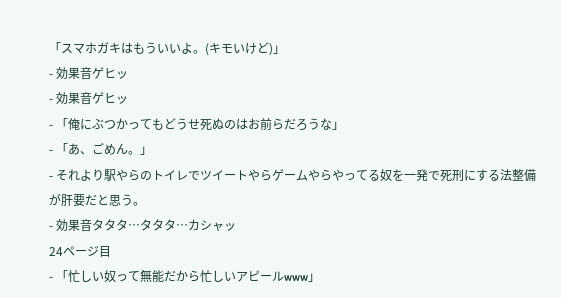「スマホガキはもういいよ。(キモいけど)」
- 効果音ゲヒッ
- 効果音ゲヒッ
- 「俺にぶつかってもどうせ死ぬのはお前らだろうな」
- 「あ、ごめん。」
- それより駅やらのトイレでツイートやらゲームやらやってる奴を一発で死刑にする法整備が肝要だと思う。
- 効果音タタタ…タタタ…カシャッ
24ページ目
- 「忙しい奴って無能だから忙しいアピールwww」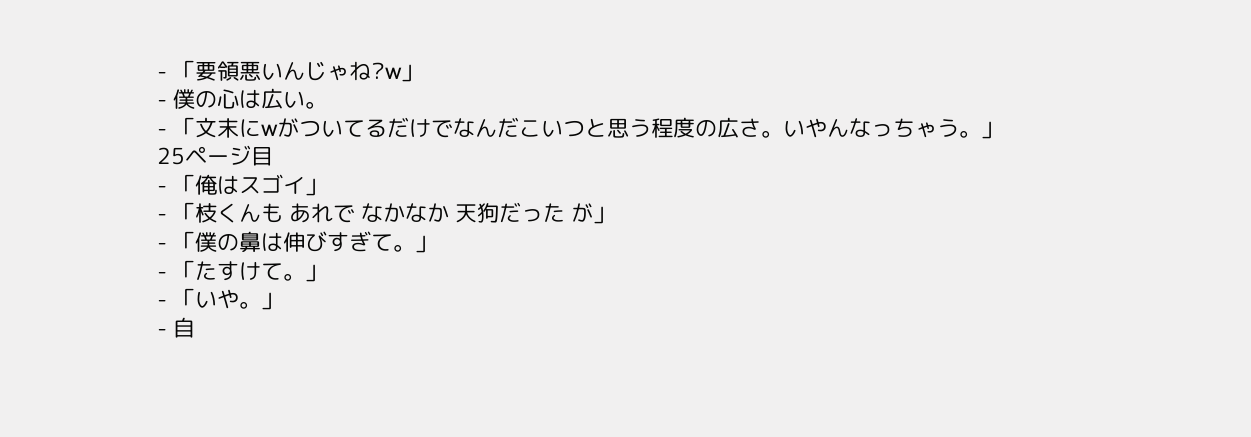- 「要領悪いんじゃね?w」
- 僕の心は広い。
- 「文末にwがついてるだけでなんだこいつと思う程度の広さ。いやんなっちゃう。」
25ページ目
- 「俺はスゴイ」
- 「枝くんも あれで なかなか 天狗だった が」
- 「僕の鼻は伸びすぎて。」
- 「たすけて。」
- 「いや。」
- 自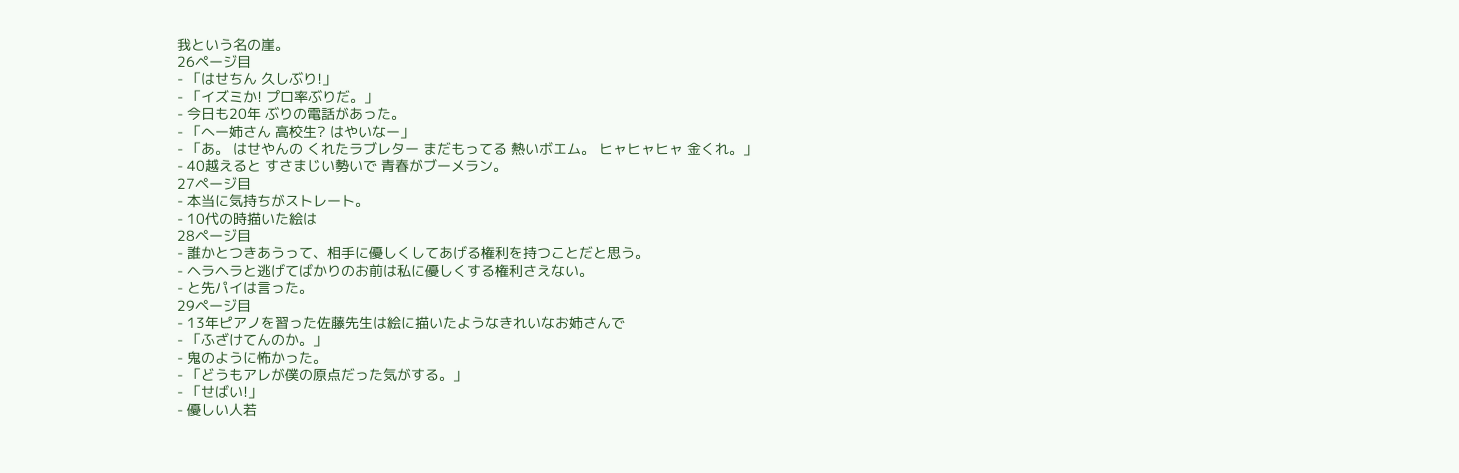我という名の崖。
26ページ目
- 「はせちん 久しぶり!」
- 「イズミか! プロ率ぶりだ。」
- 今日も20年 ぶりの電話があった。
- 「へー姉さん 高校生? はやいなー」
- 「あ。 はせやんの くれたラブレター まだもってる 熱いボエム。 ヒャヒャヒャ 金くれ。」
- 40越えると すさまじい勢いで 青春がブーメラン。
27ページ目
- 本当に気持ちがストレート。
- 10代の時描いた絵は
28ページ目
- 誰かとつきあうって、相手に優しくしてあげる権利を持つことだと思う。
- ヘラヘラと逃げてばかりのお前は私に優しくする権利さえない。
- と先パイは言った。
29ページ目
- 13年ピアノを習った佐藤先生は絵に描いたようなきれいなお姉さんで
- 「ふざけてんのか。」
- 鬼のように怖かった。
- 「どうもアレが僕の原点だった気がする。」
- 「せばい!」
- 優しい人若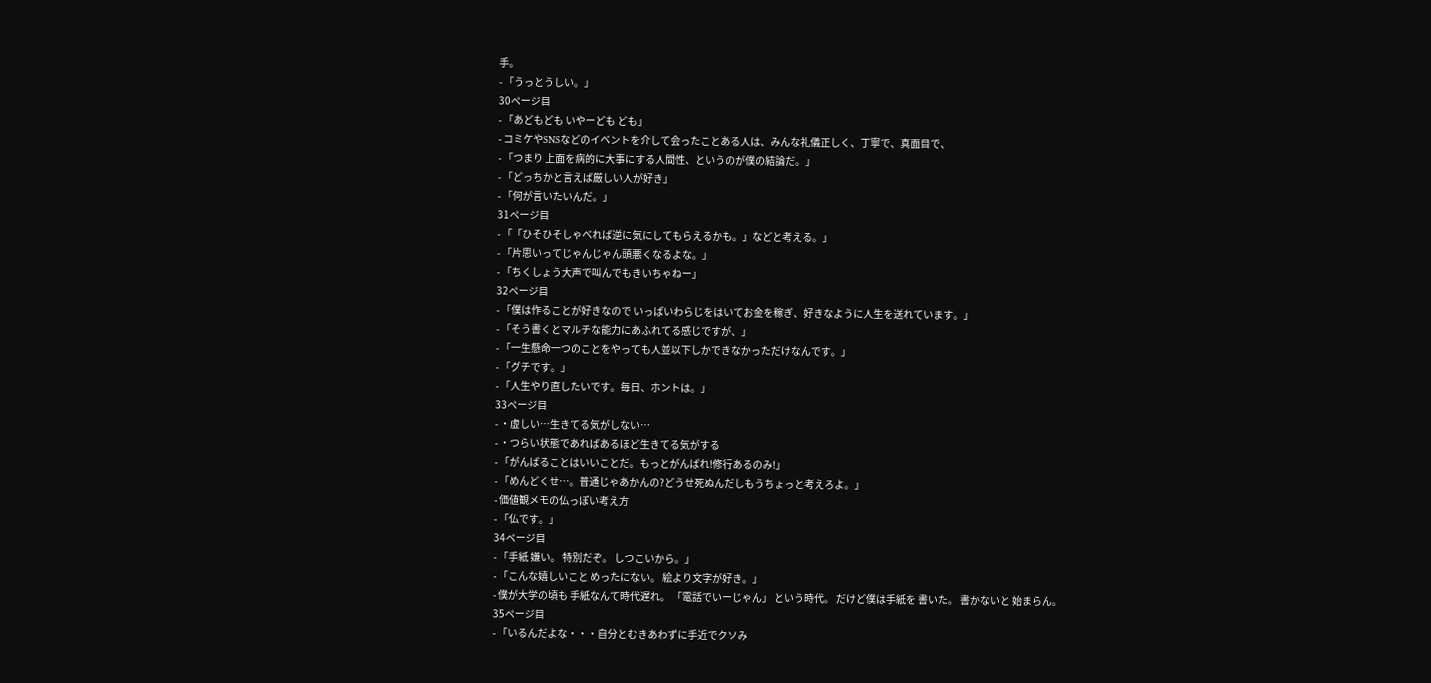手。
- 「うっとうしい。」
30ページ目
- 「あどもども いやーども ども」
- コミケやSNSなどのイベントを介して会ったことある人は、みんな礼儀正しく、丁寧で、真面目で、
- 「つまり 上面を病的に大事にする人間性、というのが僕の結論だ。」
- 「どっちかと言えば厳しい人が好き」
- 「何が言いたいんだ。」
31ページ目
- 「「ひそひそしゃべれば逆に気にしてもらえるかも。」などと考える。」
- 「片思いってじゃんじゃん頭悪くなるよな。」
- 「ちくしょう大声で叫んでもきいちゃねー」
32ページ目
- 「僕は作ることが好きなので いっぱいわらじをはいてお金を稼ぎ、好きなように人生を送れています。」
- 「そう書くとマルチな能力にあふれてる感じですが、」
- 「一生懸命一つのことをやっても人並以下しかできなかっただけなんです。」
- 「グチです。」
- 「人生やり直したいです。毎日、ホントは。」
33ページ目
- ・虚しい…生きてる気がしない…
- ・つらい状態であればあるほど生きてる気がする
- 「がんばることはいいことだ。もっとがんばれ!修行あるのみ!」
- 「めんどくせ…。普通じゃあかんの?どうせ死ぬんだしもうちょっと考えろよ。」
- 価値観メモの仏っぽい考え方
- 「仏です。」
34ページ目
- 「手紙 嫌い。 特別だぞ。 しつこいから。」
- 「こんな嬉しいこと めったにない。 絵より文字が好き。」
- 僕が大学の頃も 手紙なんて時代遅れ。 「電話でいーじゃん」 という時代。 だけど僕は手紙を 書いた。 書かないと 始まらん。
35ページ目
- 「いるんだよな・・・自分とむきあわずに手近でクソみ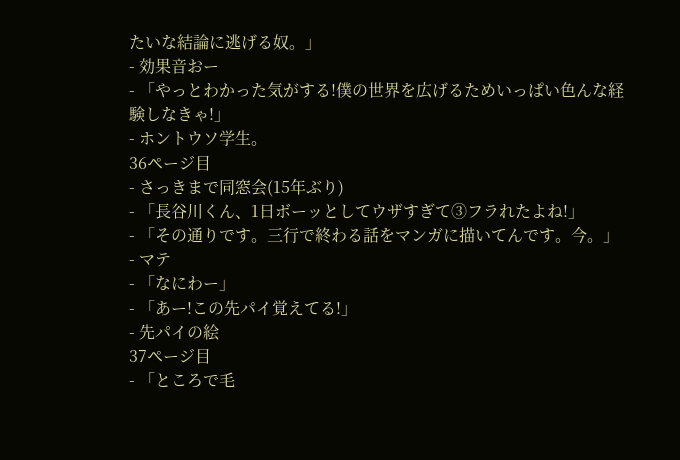たいな結論に逃げる奴。」
- 効果音おー
- 「やっとわかった気がする!僕の世界を広げるためいっぱい色んな経験しなきゃ!」
- ホントウソ学生。
36ページ目
- さっきまで同窓会(15年ぶり)
- 「長谷川くん、1日ボーッとしてウザすぎて③フラれたよね!」
- 「その通りです。三行で終わる話をマンガに描いてんです。今。」
- マテ
- 「なにわー」
- 「あー!この先パイ覚えてる!」
- 先パイの絵
37ページ目
- 「ところで毛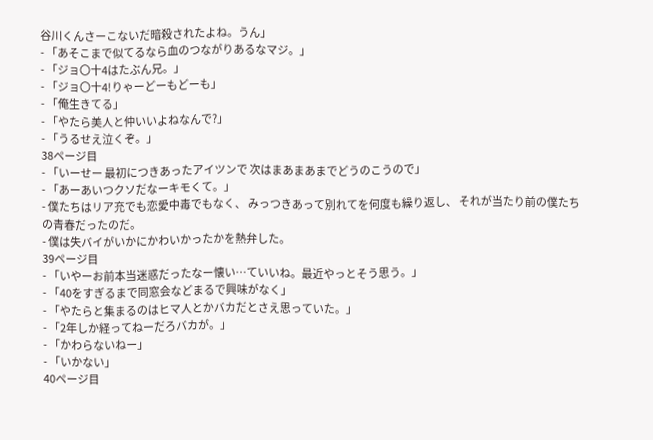谷川くんさーこないだ暗殺されたよね。うん」
- 「あそこまで似てるなら血のつながりあるなマジ。」
- 「ジョ〇十4はたぶん兄。」
- 「ジョ〇十4!りゃーどーもどーも」
- 「俺生きてる」
- 「やたら美人と仲いいよねなんで?」
- 「うるせえ泣くぞ。」
38ページ目
- 「いーせー 最初につきあったアイツンで 次はまあまあまでどうのこうので」
- 「あーあいつクソだなーキモくて。」
- 僕たちはリア充でも恋愛中毒でもなく、 みっつきあって別れてを何度も繰り返し、 それが当たり前の僕たちの青春だったのだ。
- 僕は失バイがいかにかわいかったかを熱弁した。
39ページ目
- 「いやーお前本当迷惑だったなー懐い…ていいね。最近やっとそう思う。」
- 「40をすぎるまで同窓会などまるで興味がなく」
- 「やたらと集まるのはヒマ人とかバカだとさえ思っていた。」
- 「2年しか経ってねーだろバカが。」
- 「かわらないねー」
- 「いかない」
40ページ目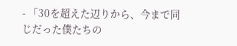- 「30を超えた辺りから、今まで同じだった僕たちの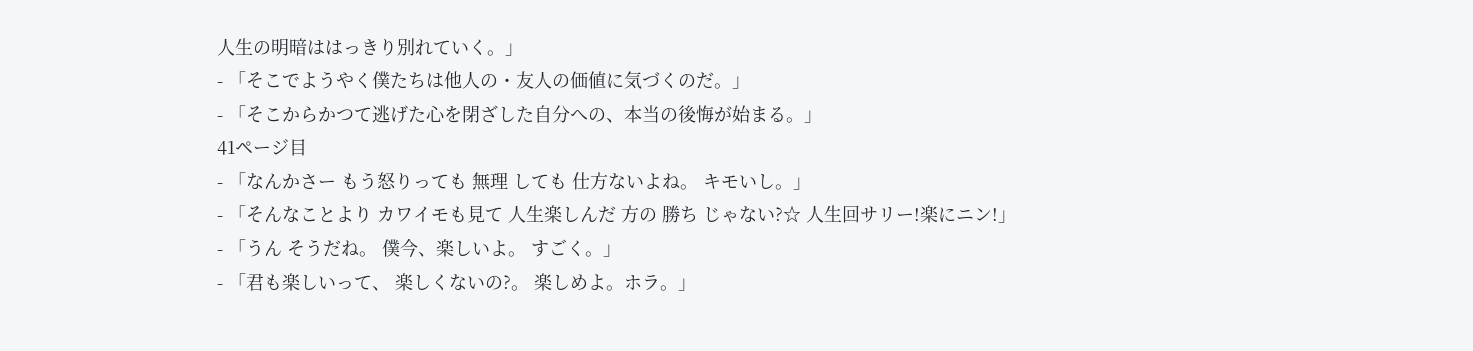人生の明暗ははっきり別れていく。」
- 「そこでようやく僕たちは他人の・友人の価値に気づくのだ。」
- 「そこからかつて逃げた心を閉ざした自分への、本当の後悔が始まる。」
41ページ目
- 「なんかさー もう怒りっても 無理 しても 仕方ないよね。 キモいし。」
- 「そんなことより カワイモも見て 人生楽しんだ 方の 勝ち じゃない?☆ 人生回サリー!楽にニン!」
- 「うん そうだね。 僕今、楽しいよ。 すごく。」
- 「君も楽しいって、 楽しくないの?。 楽しめよ。ホラ。」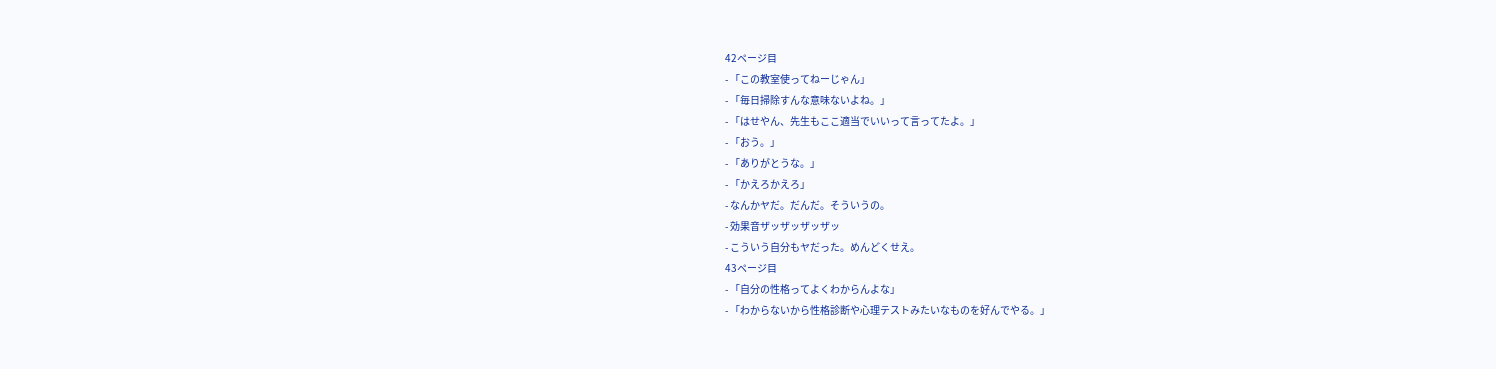42ページ目
- 「この教室使ってねーじゃん」
- 「毎日掃除すんな意味ないよね。」
- 「はせやん、先生もここ適当でいいって言ってたよ。」
- 「おう。」
- 「ありがとうな。」
- 「かえろかえろ」
- なんかヤだ。だんだ。そういうの。
- 効果音ザッザッザッザッ
- こういう自分もヤだった。めんどくせえ。
43ページ目
- 「自分の性格ってよくわからんよな」
- 「わからないから性格診断や心理テストみたいなものを好んでやる。」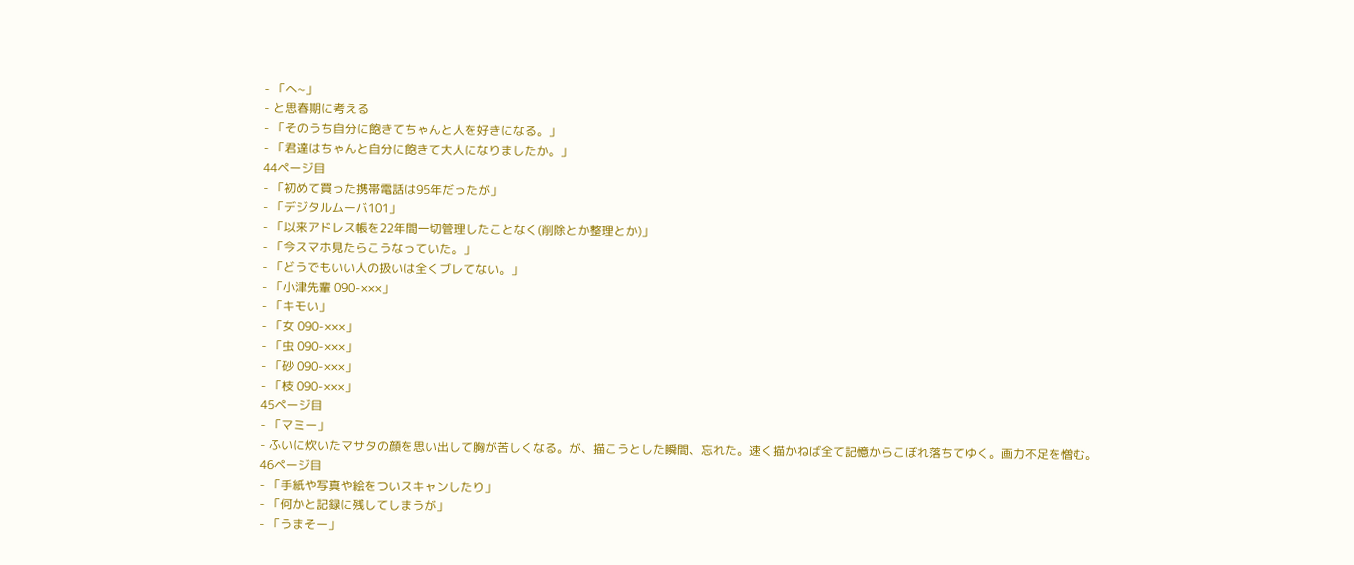- 「へ~」
- と思春期に考える
- 「そのうち自分に飽きてちゃんと人を好きになる。」
- 「君達はちゃんと自分に飽きて大人になりましたか。」
44ページ目
- 「初めて買った携帯電話は95年だったが」
- 「デジタルムーバ101」
- 「以来アドレス帳を22年間一切管理したことなく(削除とか整理とか)」
- 「今スマホ見たらこうなっていた。」
- 「どうでもいい人の扱いは全くブレてない。」
- 「小津先輩 090-×××」
- 「キモい」
- 「女 090-×××」
- 「虫 090-×××」
- 「砂 090-×××」
- 「枝 090-×××」
45ページ目
- 「マミー」
- ふいに炊いたマサタの顔を思い出して胸が苦しくなる。が、描こうとした瞬間、忘れた。速く描かねば全て記憶からこぼれ落ちてゆく。画力不足を憎む。
46ページ目
- 「手紙や写真や絵をついスキャンしたり」
- 「何かと記録に残してしまうが」
- 「うまそー」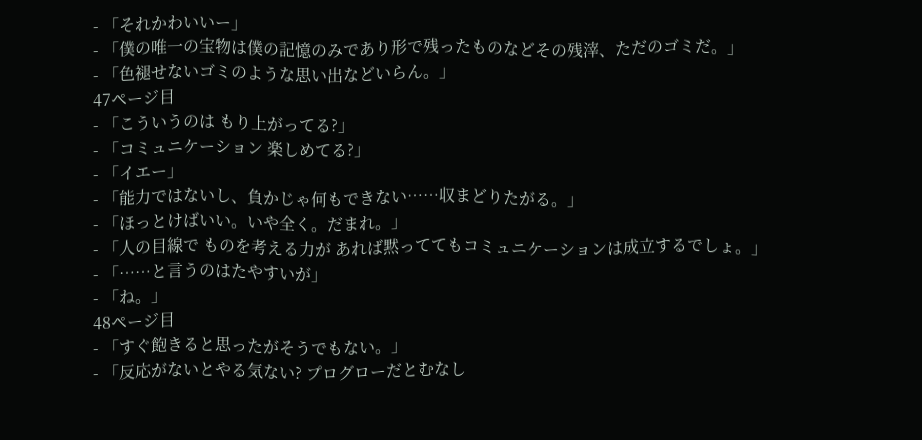- 「それかわいいー」
- 「僕の唯一の宝物は僕の記憶のみであり形で残ったものなどその残滓、ただのゴミだ。」
- 「色褪せないゴミのような思い出などいらん。」
47ページ目
- 「こういうのは もり上がってる?」
- 「コミュニケーション 楽しめてる?」
- 「イエー」
- 「能力ではないし、負かじゃ何もできない……収まどりたがる。」
- 「ほっとけばいい。いや全く。だまれ。」
- 「人の目線で ものを考える力が あれば黙っててもコミュニケーションは成立するでしょ。」
- 「……と言うのはたやすいが」
- 「ね。」
48ページ目
- 「すぐ飽きると思ったがそうでもない。」
- 「反応がないとやる気ない? プログローだとむなし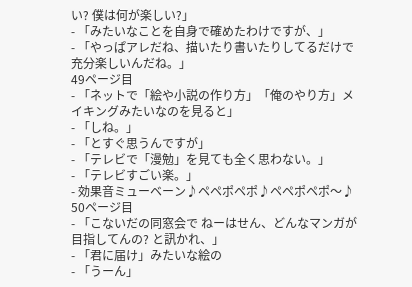い? 僕は何が楽しい?」
- 「みたいなことを自身で確めたわけですが、」
- 「やっぱアレだね、描いたり書いたりしてるだけで充分楽しいんだね。」
49ページ目
- 「ネットで「絵や小説の作り方」「俺のやり方」メイキングみたいなのを見ると」
- 「しね。」
- 「とすぐ思うんですが」
- 「テレビで「漫勉」を見ても全く思わない。」
- 「テレビすごい楽。」
- 効果音ミューベーン♪ペペポペポ♪ペペポペポ〜♪
50ページ目
- 「こないだの同窓会で ねーはせん、どんなマンガが目指してんの? と訊かれ、」
- 「君に届け」みたいな絵の
- 「うーん」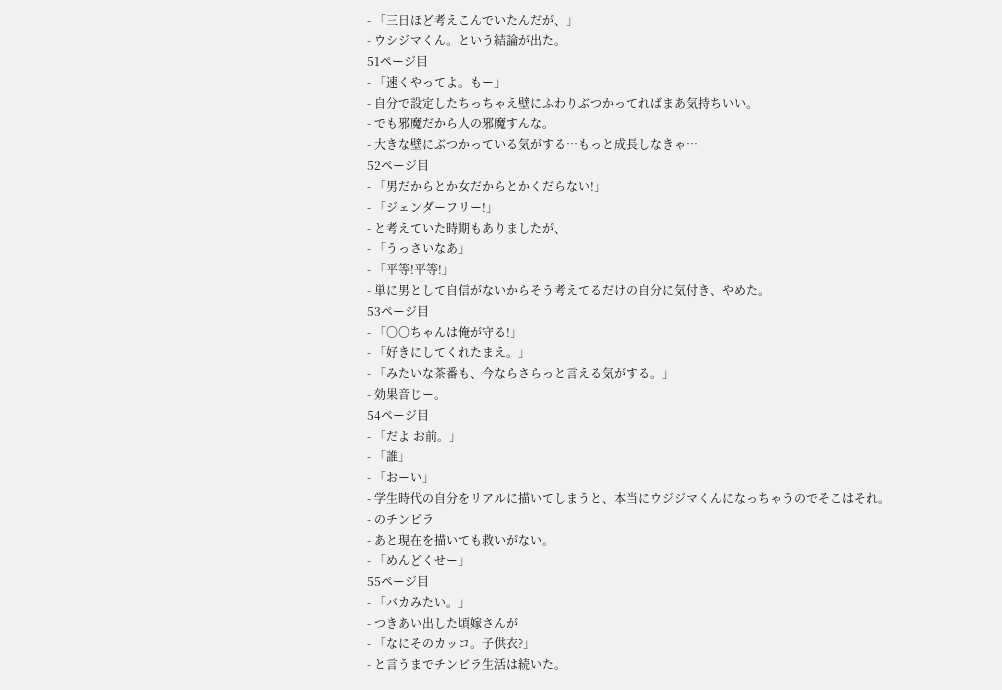- 「三日ほど考えこんでいたんだが、」
- ウシジマくん。という結論が出た。
51ページ目
- 「速くやってよ。もー」
- 自分で設定したちっちゃえ壁にふわりぶつかってればまあ気持ちいい。
- でも邪魔だから人の邪魔すんな。
- 大きな壁にぶつかっている気がする…もっと成長しなきゃ…
52ページ目
- 「男だからとか女だからとかくだらない!」
- 「ジェンダーフリー!」
- と考えていた時期もありましたが、
- 「うっさいなあ」
- 「平等!平等!」
- 単に男として自信がないからそう考えてるだけの自分に気付き、やめた。
53ページ目
- 「〇〇ちゃんは俺が守る!」
- 「好きにしてくれたまえ。」
- 「みたいな茶番も、今ならさらっと言える気がする。」
- 効果音じー。
54ページ目
- 「だよ お前。」
- 「誰」
- 「おーい」
- 学生時代の自分をリアルに描いてしまうと、本当にウジジマくんになっちゃうのでそこはそれ。
- のチンピラ
- あと現在を描いても救いがない。
- 「めんどくせー」
55ページ目
- 「バカみたい。」
- つきあい出した頃嫁さんが
- 「なにそのカッコ。子供衣?」
- と言うまでチンピラ生活は続いた。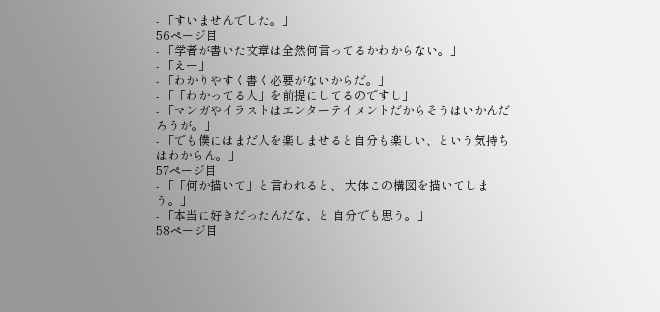- 「すいませんでした。」
56ページ目
- 「学者が書いた文章は全然何言ってるかわからない。」
- 「えー」
- 「わかりやすく書く必要がないからだ。」
- 「「わかってる人」を前提にしてるのですし」
- 「マンガやイラストはエンターテイメントだからそうはいかんだろうが。」
- 「でも僕にはまだ人を楽しませると自分も楽しい、という気持ちはわからん。」
57ページ目
- 「「何か描いて」と言われると、 大体この構図を描いてしまう。」
- 「本当に好きだったんだな、と 自分でも思う。」
58ページ目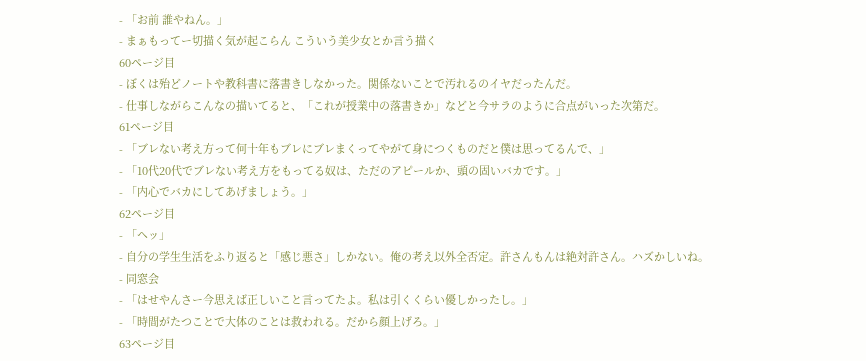- 「お前 誰やねん。」
- まぁもってー切描く気が起こらん こういう美少女とか言う描く
60ページ目
- ぼくは殆どノートや教科書に落書きしなかった。関係ないことで汚れるのイヤだったんだ。
- 仕事しながらこんなの描いてると、「これが授業中の落書きか」などと今サラのように合点がいった次第だ。
61ページ目
- 「ブレない考え方って何十年もブレにブレまくってやがて身につくものだと僕は思ってるんで、」
- 「10代20代でブレない考え方をもってる奴は、ただのアピールか、頭の固いバカです。」
- 「内心でバカにしてあげましょう。」
62ページ目
- 「ヘッ」
- 自分の学生生活をふり返ると「感じ悪さ」しかない。俺の考え以外全否定。許さんもんは絶対許さん。ハズかしいね。
- 同窓会
- 「はせやんさー今思えば正しいこと言ってたよ。私は引くくらい優しかったし。」
- 「時間がたつことで大体のことは救われる。だから顔上げろ。」
63ページ目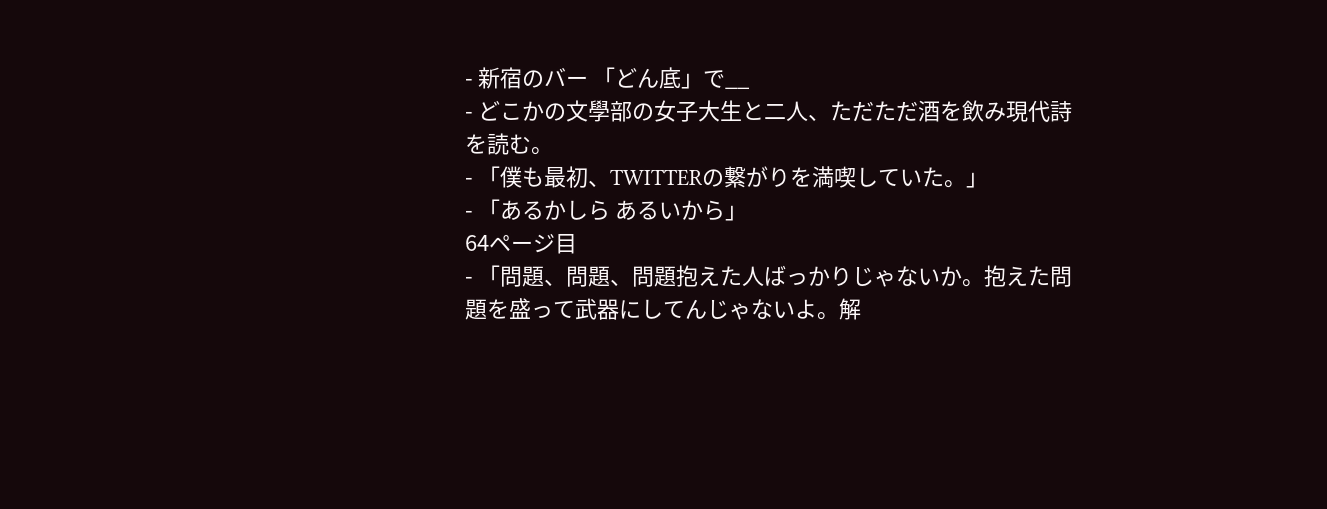- 新宿のバー 「どん底」で__
- どこかの文學部の女子大生と二人、ただただ酒を飲み現代詩を読む。
- 「僕も最初、TWITTERの繋がりを満喫していた。」
- 「あるかしら あるいから」
64ページ目
- 「問題、問題、問題抱えた人ばっかりじゃないか。抱えた問題を盛って武器にしてんじゃないよ。解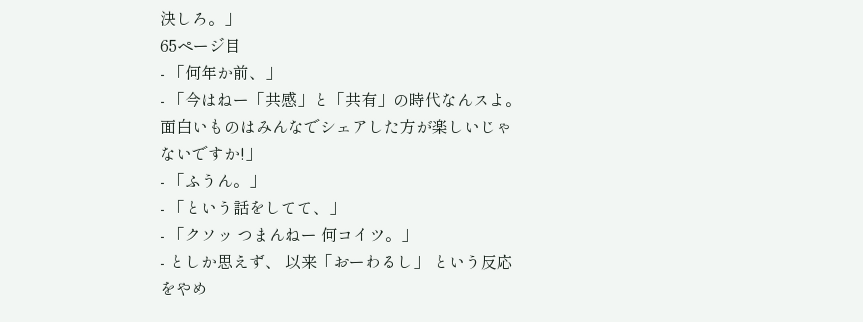決しろ。」
65ページ目
- 「何年か前、」
- 「今はねー「共感」と「共有」の時代なんスよ。面白いものはみんなでシェアした方が楽しいじゃないですか!」
- 「ふうん。」
- 「という話をしてて、」
- 「クソッ つまんねー 何コイツ。」
- としか思えず、 以来「おーわるし」 という反応をやめ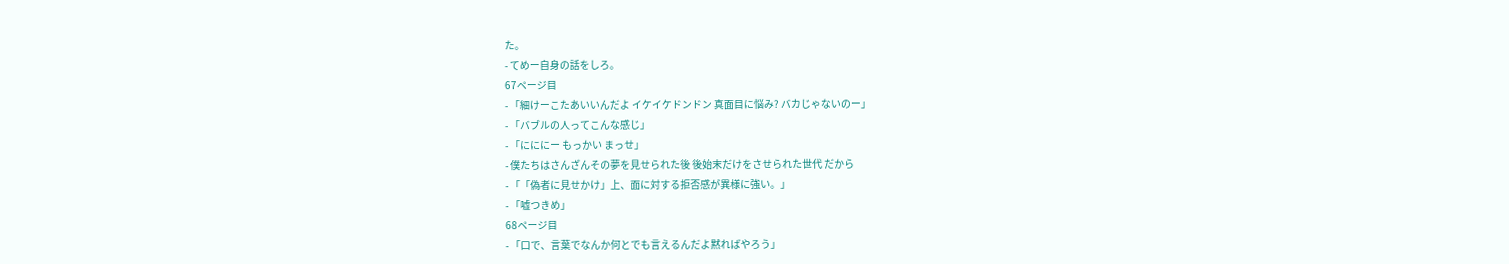た。
- てめー自身の話をしろ。
67ページ目
- 「細けーこたあいいんだよ イケイケドンドン 真面目に悩み? バカじゃないのー」
- 「バブルの人ってこんな感じ」
- 「にににー もっかい まっせ」
- 僕たちはさんざんその夢を見せられた後 後始末だけをさせられた世代 だから
- 「「偽者に見せかけ」上、面に対する拒否感が異様に強い。」
- 「嘘つきめ」
68ページ目
- 「口で、言葉でなんか何とでも言えるんだよ黙ればやろう」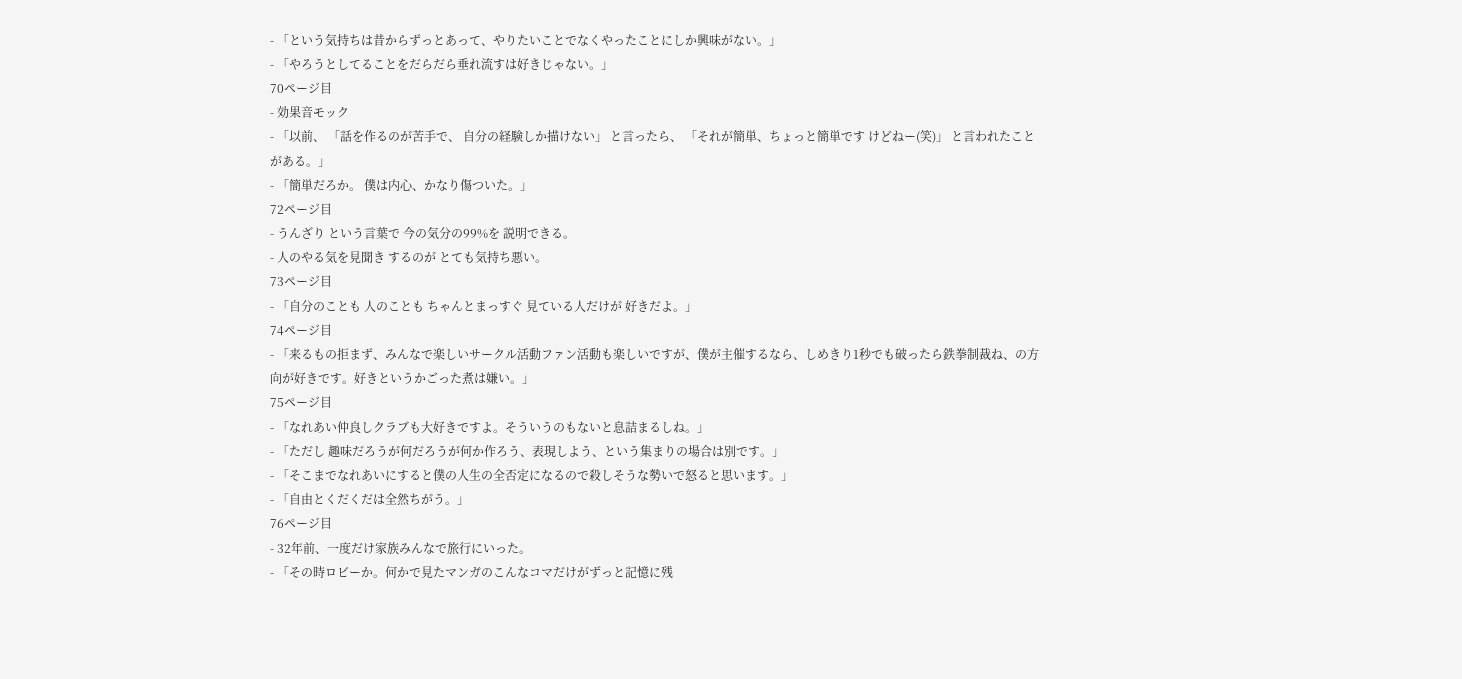- 「という気持ちは昔からずっとあって、やりたいことでなくやったことにしか興味がない。」
- 「やろうとしてることをだらだら垂れ流すは好きじゃない。」
70ページ目
- 効果音モック
- 「以前、 「話を作るのが苦手で、 自分の経験しか描けない」 と言ったら、 「それが簡単、ちょっと簡単です けどねー(笑)」 と言われたことがある。」
- 「簡単だろか。 僕は内心、かなり傷ついた。」
72ページ目
- うんざり という言葉で 今の気分の99%を 説明できる。
- 人のやる気を見聞き するのが とても気持ち悪い。
73ページ目
- 「自分のことも 人のことも ちゃんとまっすぐ 見ている人だけが 好きだよ。」
74ページ目
- 「来るもの拒まず、みんなで楽しいサークル活動ファン活動も楽しいですが、僕が主催するなら、しめきり1秒でも破ったら鉄拳制裁ね、の方向が好きです。好きというかごった煮は嫌い。」
75ページ目
- 「なれあい仲良しクラブも大好きですよ。そういうのもないと息詰まるしね。」
- 「ただし 趣味だろうが何だろうが何か作ろう、表現しよう、という集まりの場合は別です。」
- 「そこまでなれあいにすると僕の人生の全否定になるので殺しそうな勢いで怒ると思います。」
- 「自由とくだくだは全然ちがう。」
76ページ目
- 32年前、一度だけ家族みんなで旅行にいった。
- 「その時ロビーか。何かで見たマンガのこんなコマだけがずっと記憶に残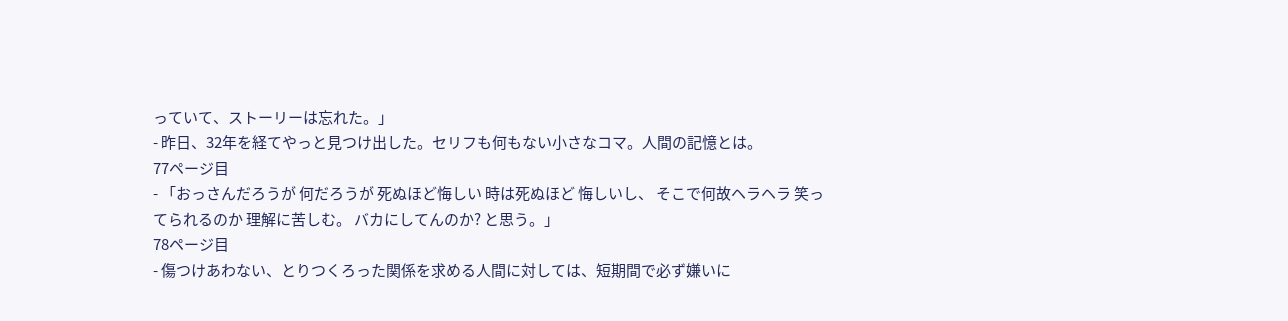っていて、ストーリーは忘れた。」
- 昨日、32年を経てやっと見つけ出した。セリフも何もない小さなコマ。人間の記憶とは。
77ページ目
- 「おっさんだろうが 何だろうが 死ぬほど悔しい 時は死ぬほど 悔しいし、 そこで何故ヘラヘラ 笑ってられるのか 理解に苦しむ。 バカにしてんのか? と思う。」
78ページ目
- 傷つけあわない、とりつくろった関係を求める人間に対しては、短期間で必ず嫌いに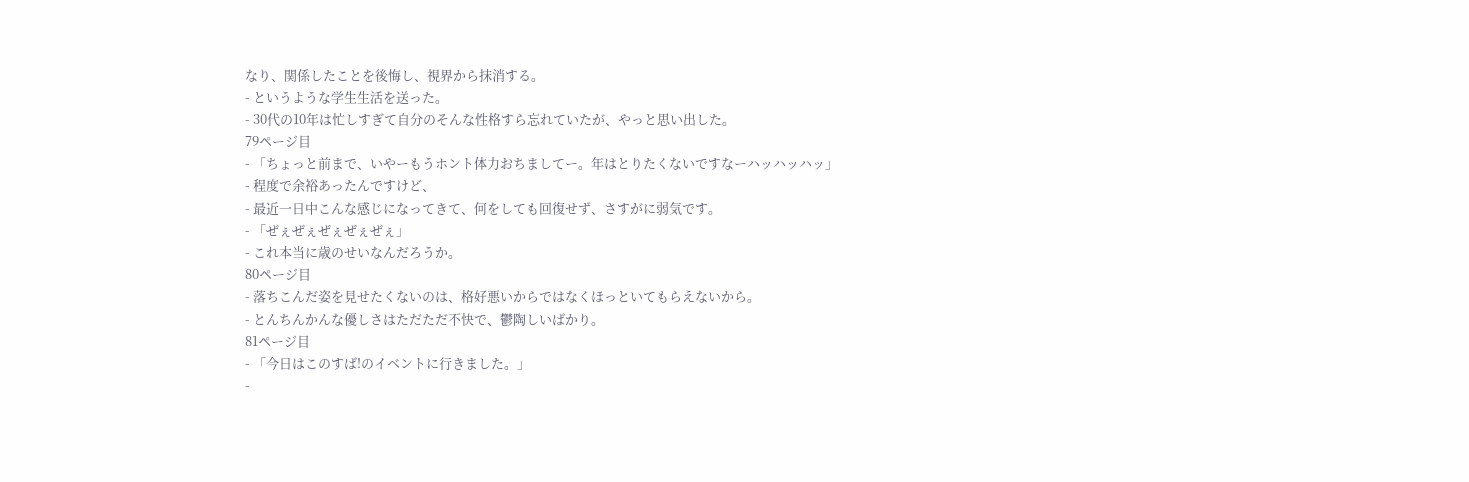なり、関係したことを後悔し、視界から抹消する。
- というような学生生活を送った。
- 30代の10年は忙しすぎて自分のそんな性格すら忘れていたが、やっと思い出した。
79ページ目
- 「ちょっと前まで、いやーもうホント体力おちましてー。年はとりたくないですなーハッハッハッ」
- 程度で余裕あったんですけど、
- 最近一日中こんな感じになってきて、何をしても回復せず、さすがに弱気です。
- 「ぜぇぜぇぜぇぜぇぜぇ」
- これ本当に歳のせいなんだろうか。
80ページ目
- 落ちこんだ姿を見せたくないのは、格好悪いからではなくほっといてもらえないから。
- とんちんかんな優しさはただただ不快で、鬱陶しいばかり。
81ページ目
- 「今日はこのすば!のイベントに行きました。」
-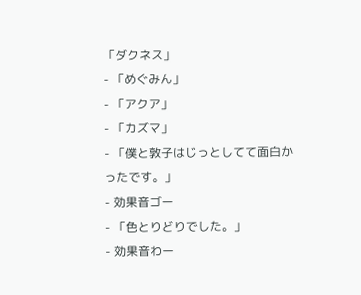「ダクネス」
- 「めぐみん」
- 「アクア」
- 「カズマ」
- 「僕と敦子はじっとしてて面白かったです。」
- 効果音ゴー
- 「色とりどりでした。」
- 効果音わー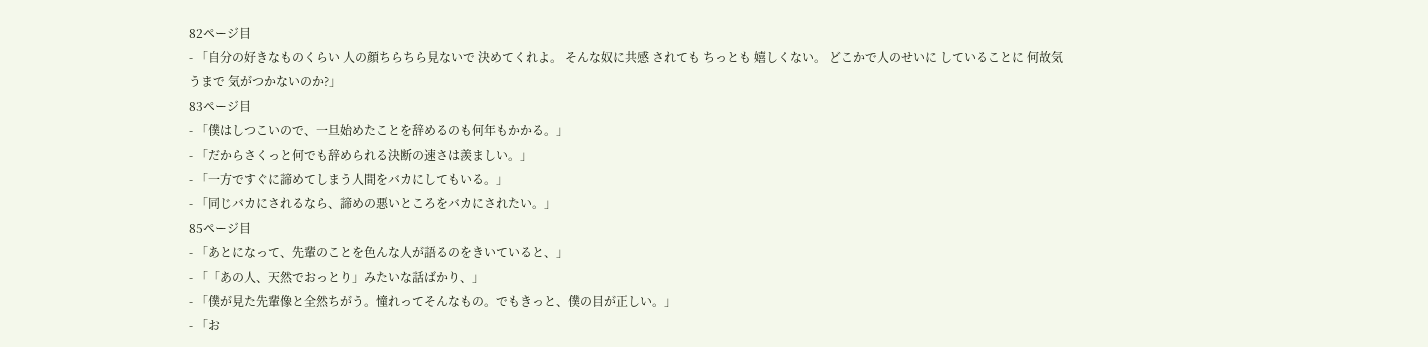82ページ目
- 「自分の好きなものくらい 人の顔ちらちら見ないで 決めてくれよ。 そんな奴に共感 されても ちっとも 嬉しくない。 どこかで人のせいに していることに 何故気うまで 気がつかないのか?」
83ページ目
- 「僕はしつこいので、一旦始めたことを辞めるのも何年もかかる。」
- 「だからさくっと何でも辞められる決断の速さは羨ましい。」
- 「一方ですぐに諦めてしまう人間をバカにしてもいる。」
- 「同じバカにされるなら、諦めの悪いところをバカにされたい。」
85ページ目
- 「あとになって、先輩のことを色んな人が語るのをきいていると、」
- 「「あの人、天然でおっとり」みたいな話ばかり、」
- 「僕が見た先輩像と全然ちがう。憧れってそんなもの。でもきっと、僕の目が正しい。」
- 「お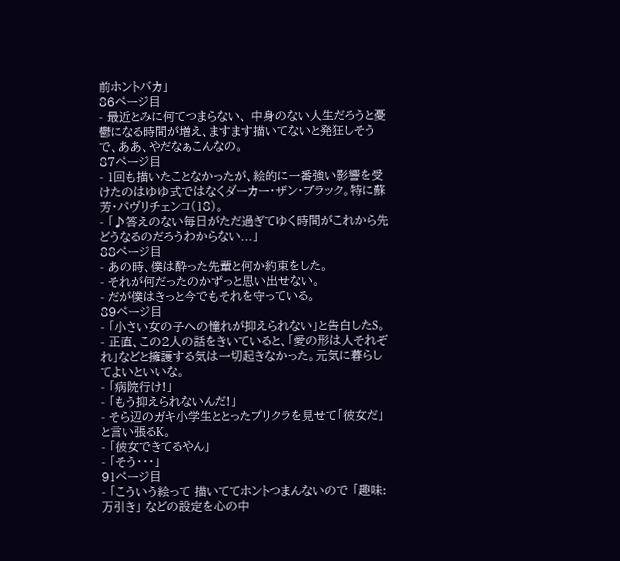前ホントバカ」
86ページ目
- 最近とみに何てつまらない、 中身のない人生だろうと憂鬱になる時間が増え、ますます描いてないと発狂しそうで、ああ、やだなぁこんなの。
87ページ目
- 1回も描いたことなかったが、絵的に一番強い影響を受けたのはゆゆ式ではなくダーカー・ザン・ブラック。特に蘇芳・パヴリチェンコ(18)。
- 「♪答えのない毎日がただ過ぎてゆく時間がこれから先どうなるのだろうわからない...」
88ページ目
- あの時、僕は酔った先輩と何か約束をした。
- それが何だったのかずっと思い出せない。
- だが僕はきっと今でもそれを守っている。
89ページ目
- 「小さい女の子への憧れが抑えられない」と告白したS。
- 正直、この2人の話をきいていると、「愛の形は人それぞれ」などと擁護する気は一切起きなかった。元気に暮らしてよいといいな。
- 「病院行け!」
- 「もう抑えられないんだ!」
- そら辺のガキ小学生ととったプリクラを見せて「彼女だ」と言い張るK。
- 「彼女できてるやん」
- 「そう・・・」
91ページ目
- 「こういう絵って 描いててホントつまんないので 「趣味:万引き」 などの設定を心の中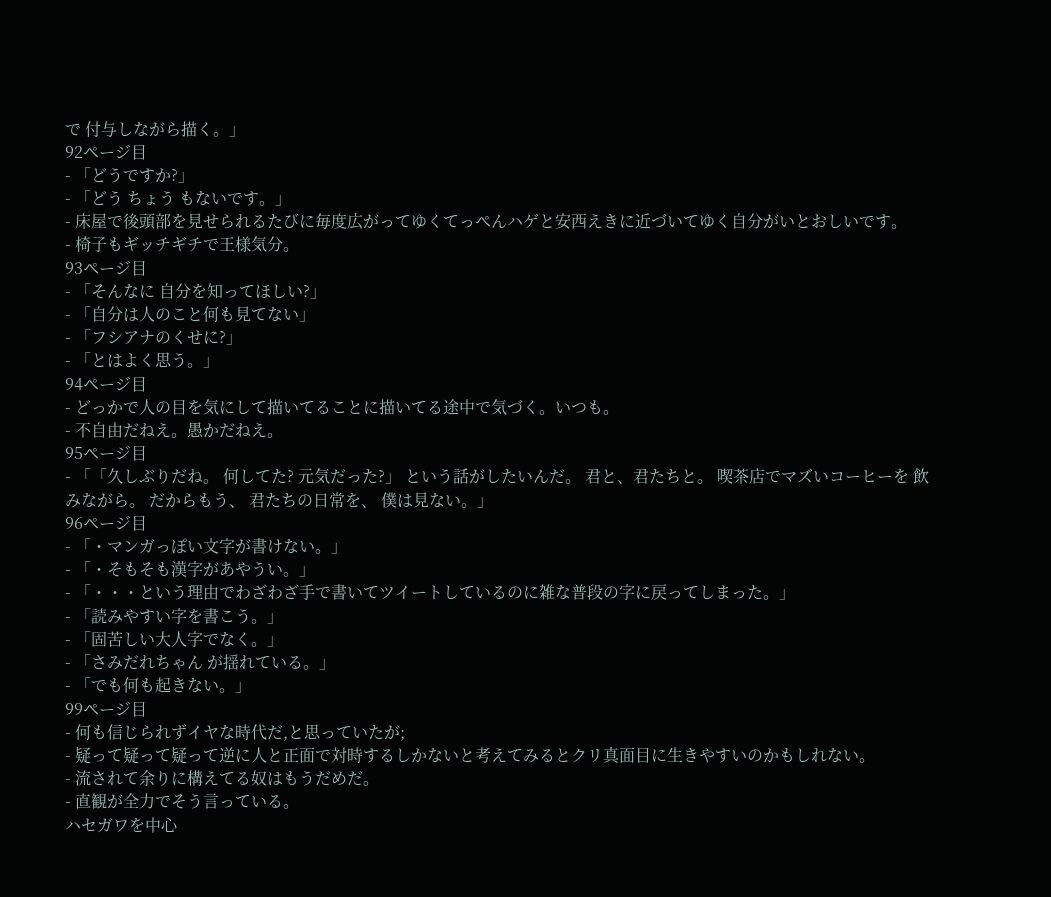で 付与しながら描く。」
92ページ目
- 「どうですか?」
- 「どう ちょう もないです。」
- 床屋で後頭部を見せられるたびに毎度広がってゆくてっぺんハゲと安西えきに近づいてゆく自分がいとおしいです。
- 椅子もギッチギチで王様気分。
93ページ目
- 「そんなに 自分を知ってほしい?」
- 「自分は人のこと何も見てない」
- 「フシアナのくせに?」
- 「とはよく思う。」
94ページ目
- どっかで人の目を気にして描いてることに描いてる途中で気づく。いつも。
- 不自由だねえ。愚かだねえ。
95ページ目
- 「「久しぶりだね。 何してた? 元気だった?」 という話がしたいんだ。 君と、君たちと。 喫茶店でマズいコーヒーを 飲みながら。 だからもう、 君たちの日常を、 僕は見ない。」
96ページ目
- 「・マンガっぽい文字が書けない。」
- 「・そもそも漢字があやうい。」
- 「・・・という理由でわざわざ手で書いてツイートしているのに雑な普段の字に戻ってしまった。」
- 「読みやすい字を書こう。」
- 「固苦しい大人字でなく。」
- 「さみだれちゃん が揺れている。」
- 「でも何も起きない。」
99ページ目
- 何も信じられずイヤな時代だ,と思っていたが;
- 疑って疑って疑って逆に人と正面で対時するしかないと考えてみるとクリ真面目に生きやすいのかもしれない。
- 流されて余りに構えてる奴はもうだめだ。
- 直観が全力でそう言っている。
ハセガワを中心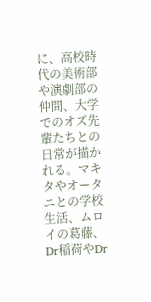に、高校時代の美術部や演劇部の仲間、大学でのオズ先輩たちとの日常が描かれる。マキタやオータニとの学校生活、ムロイの葛藤、Dr稲荷やDr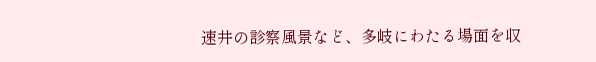速井の診察風景など、多岐にわたる場面を収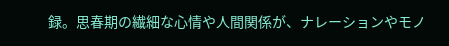録。思春期の繊細な心情や人間関係が、ナレーションやモノ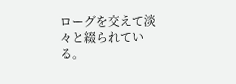ローグを交えて淡々と綴られている。